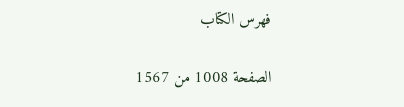فهرس الكتاب

الصفحة 1008 من 1567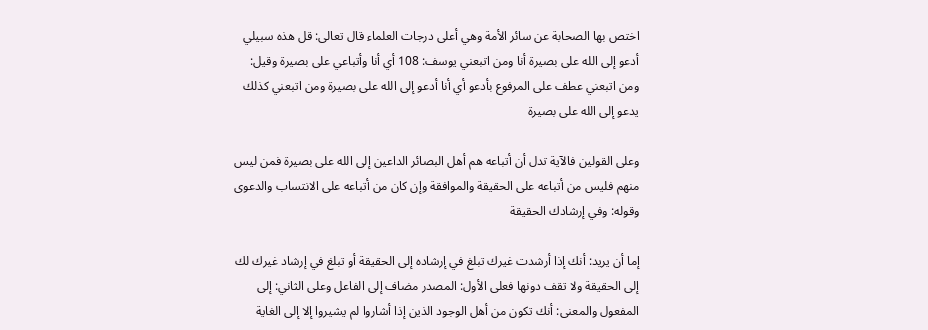اختص بها الصحابة عن سائر الأمة وهي أعلى درجات العلماء قال تعالى: قل هذه سبيلي أدعو إلى الله على بصيرة أنا ومن اتبعني يوسف: 108 أي أنا وأتباعي على بصيرة وقيل: ومن اتبعني عطف على المرفوع بأدعو أي أنا أدعو إلى الله على بصيرة ومن اتبعني كذلك يدعو إلى الله على بصيرة

وعلى القولين فالآية تدل أن أتباعه هم أهل البصائر الداعين إلى الله على بصيرة فمن ليس منهم فليس من أتباعه على الحقيقة والموافقة وإن كان من أتباعه على الانتساب والدعوى وقوله: وفي إرشادك الحقيقة

إما أن يريد: أنك إذا أرشدت غيرك تبلغ في إرشاده إلى الحقيقة أو تبلغ في إرشاد غيرك لك إلى الحقيقة ولا تقف دونها فعلى الأول: المصدر مضاف إلى الفاعل وعلى الثاني: إلى المفعول والمعنى: أنك تكون من أهل الوجود الذين إذا أشاروا لم يشيروا إلا إلى الغاية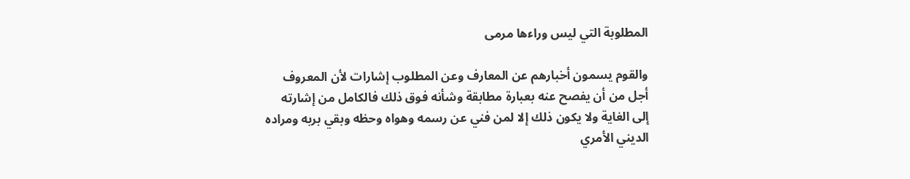المطلوبة التي ليس وراءها مرمى

والقوم يسمون أخبارهم عن المعارف وعن المطلوب إشارات لأن المعروف أجل من أن يفصح عنه بعبارة مطابقة وشأنه فوق ذلك فالكامل من إشارته إلى الغاية ولا يكون ذلك إلا لمن فني عن رسمه وهواه وحظه وبقي بربه ومراده الديني الأمري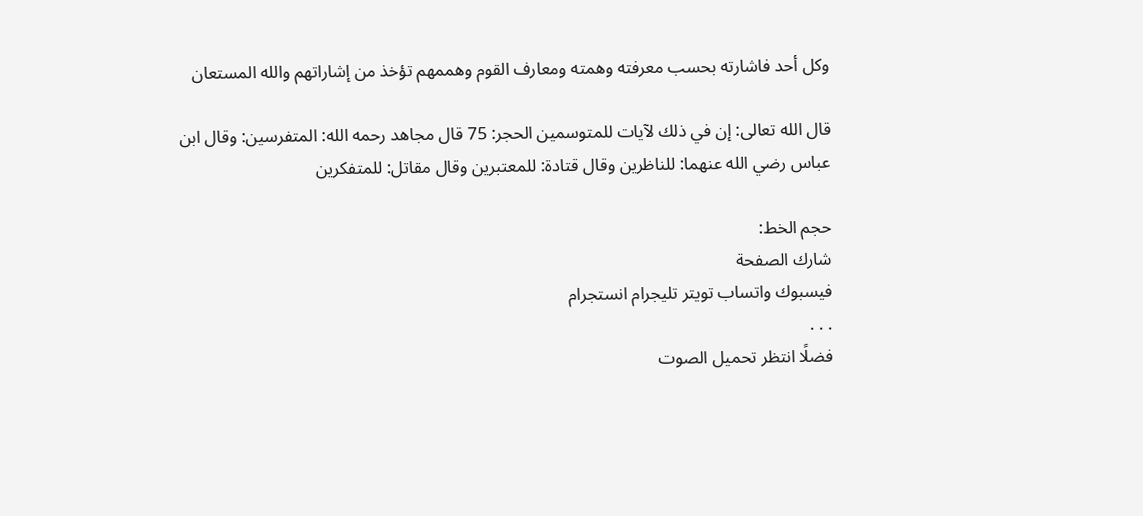وكل أحد فاشارته بحسب معرفته وهمته ومعارف القوم وهممهم تؤخذ من إشاراتهم والله المستعان

قال الله تعالى: إن في ذلك لآيات للمتوسمين الحجر: 75 قال مجاهد رحمه الله: المتفرسين: وقال ابن عباس رضي الله عنهما: للناظرين وقال قتادة: للمعتبرين وقال مقاتل: للمتفكرين

حجم الخط:
شارك الصفحة
فيسبوك واتساب تويتر تليجرام انستجرام
. . .
فضلًا انتظر تحميل الصوت